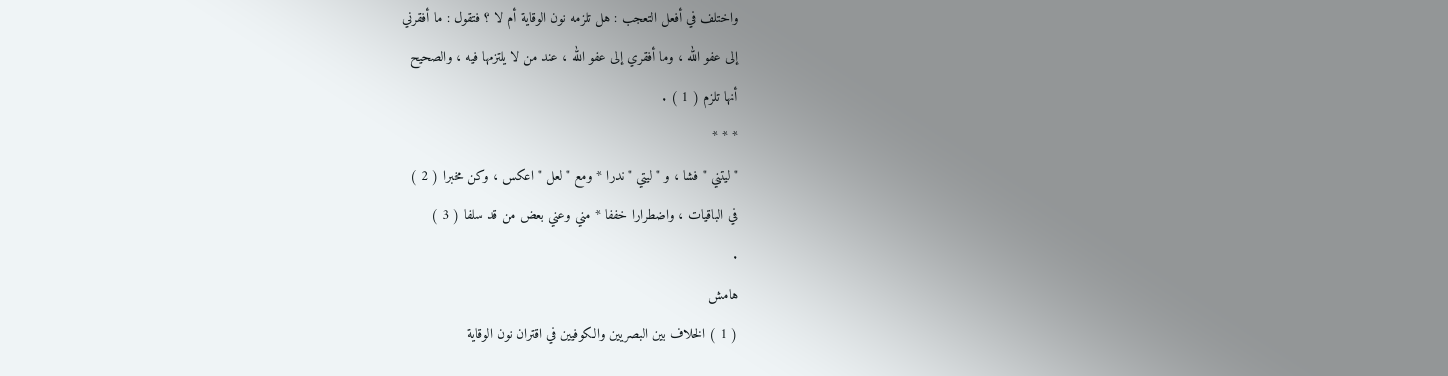واختلف في أفعل التعجب : هل تلزمه نون الوقاية أم لا ؟ فتقول : ما أفقرني
إلى عفو الله ، وما أفقري إلى عفو الله ، عند من لا يلتزمها فيه ، والصحيح
أنها تلزم ( 1 ) .
* * *
" ليتني " فشا ، و " ليتي " ندرا * ومع " لعل " اعكس ، وكن مخبرا ( 2 )
في الباقيات ، واضطرارا خففا * مني وعني بعض من قد سلفا ( 3 )
.
هامش
( 1 ) الخلاف بين البصريين والكوفيين في اقتران نون الوقاية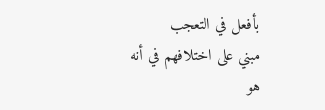بأفعل في التعجب
مبني على اختلافهم في أنه هو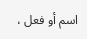اسم أو فعل ،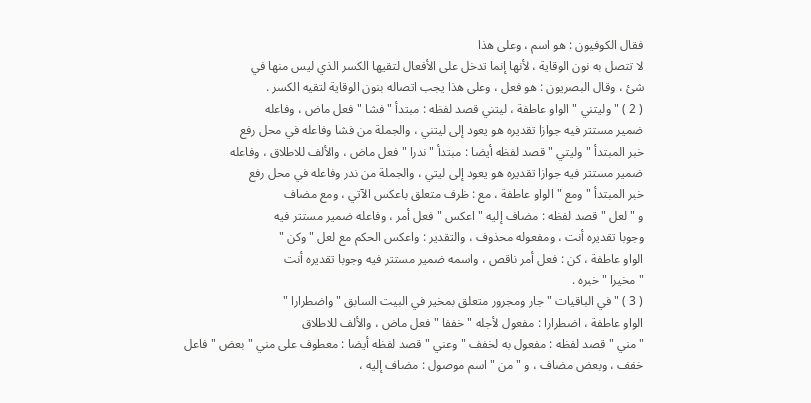فقال الكوفيون : هو اسم ، وعلى هذا
لا تتصل به نون الوقاية ، لأنها إنما تدخل على الأفعال لتقيها الكسر الذي ليس منها في
شئ ، وقال البصريون : هو فعل ، وعلى هذا يجب اتصاله بنون الوقاية لتقيه الكسر .
( 2 ) " وليتني " الواو عاطفة ، ليتني قصد لفظه : مبتدأ " فشا " فعل ماض ، وفاعله
ضمير مستتر فيه جوازا تقديره هو يعود إلى ليتني ، والجملة من فشا وفاعله في محل رفع
خبر المبتدأ " وليتي " قصد لفظه أيضا : مبتدأ " ندرا " فعل ماض ، والألف للاطلاق ، وفاعله
ضمير مستتر فيه جوازا تقديره هو يعود إلى ليتي ، والجملة من ندر وفاعله في محل رفع
خبر المبتدأ " ومع " الواو عاطفة ، مع : ظرف متعلق باعكس الآتي ، ومع مضاف
و " لعل " قصد لفظه : مضاف إليه " اعكس " فعل أمر ، وفاعله ضمير مستتر فيه
وجوبا تقديره أنت ، ومفعوله محذوف ، والتقدير : واعكس الحكم مع لعل " وكن "
الواو عاطفة ، كن : فعل أمر ناقص ، واسمه ضمير مستتر فيه وجوبا تقديره أنت
" مخيرا " خبره .
( 3 ) " في الباقيات " جار ومجرور متعلق بمخير في البيت السابق " واضطرارا "
الواو عاطفة ، اضطرارا : مفعول لأجله " خففا " فعل ماض ، والألف للاطلاق
" مني " قصد لفظه : مفعول به لخفف " وعني " قصد لفظه أيضا : معطوف على مني " بعض " فاعل خفف ، وبعض مضاف ، و " من " اسم موصول : مضاف إليه ،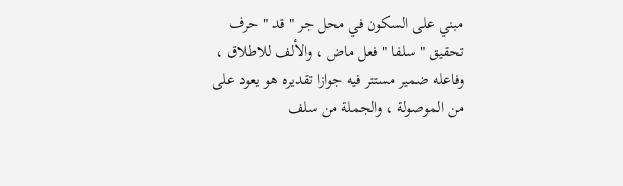مبني على السكون في محل جر " قد " حرف تحقيق " سلفا " فعل ماض ، والألف للاطلاق ،
وفاعله ضمير مستتر فيه جوازا تقديره هو يعود على من الموصولة ، والجملة من سلف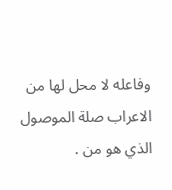وفاعله لا محل لها من الاعراب صلة الموصول الذي هو من .